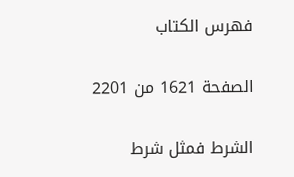فهرس الكتاب

الصفحة 1621 من 2201

الشرط فمثل شرط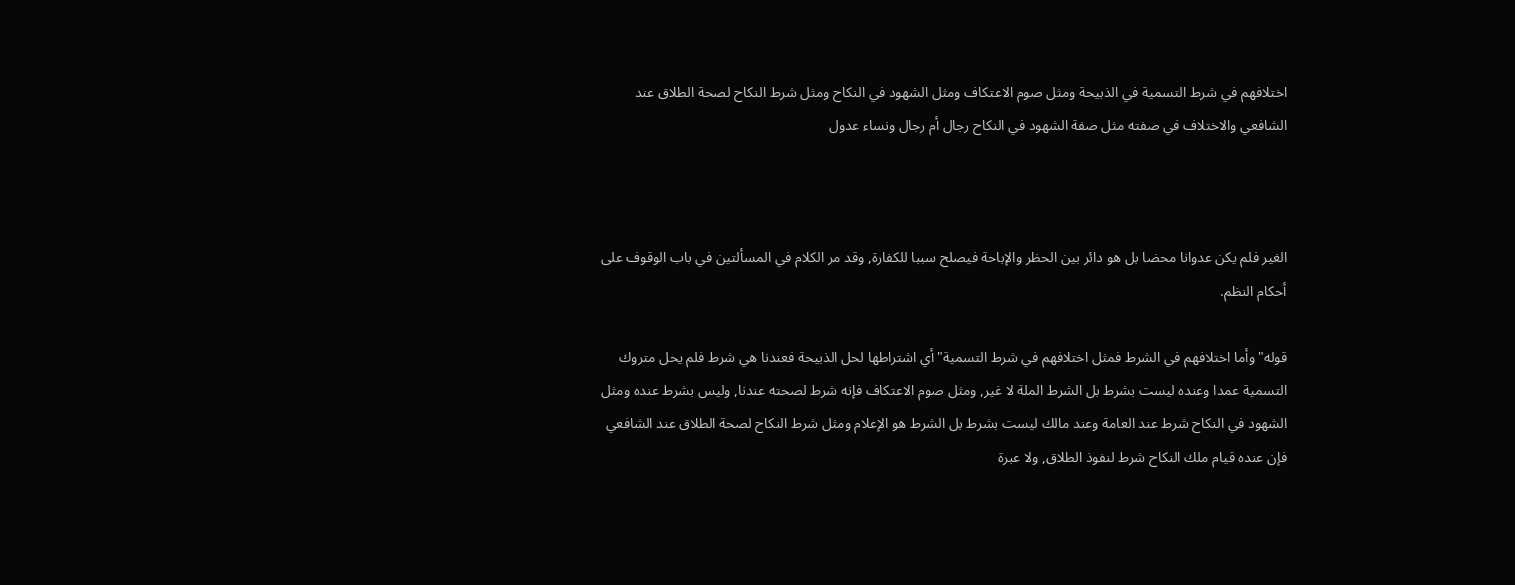اختلافهم في شرط التسمية في الذبيحة ومثل صوم الاعتكاف ومثل الشهود في النكاح ومثل شرط النكاح لصحة الطلاق عند الشافعي والاختلاف في صفته مثل صفة الشهود في النكاح رجال أم رجال ونساء عدول



الغير فلم يكن عدوانا محضا بل هو دائر بين الحظر والإباحة فيصلح سببا للكفارة, وقد مر الكلام في المسألتين في باب الوقوف على أحكام النظم.

قوله"وأما اختلافهم في الشرط فمثل اختلافهم في شرط التسمية"أي اشتراطها لحل الذبيحة فعندنا هي شرط فلم يحل متروك التسمية عمدا وعنده ليست بشرط بل الشرط الملة لا غير, ومثل صوم الاعتكاف فإنه شرط لصحته عندنا, وليس بشرط عنده ومثل الشهود في النكاح شرط عند العامة وعند مالك ليست بشرط بل الشرط هو الإعلام ومثل شرط النكاح لصحة الطلاق عند الشافعي فإن عنده قيام ملك النكاح شرط لنفوذ الطلاق, ولا عبرة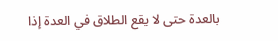بالعدة حتى لا يقع الطلاق في العدة إذا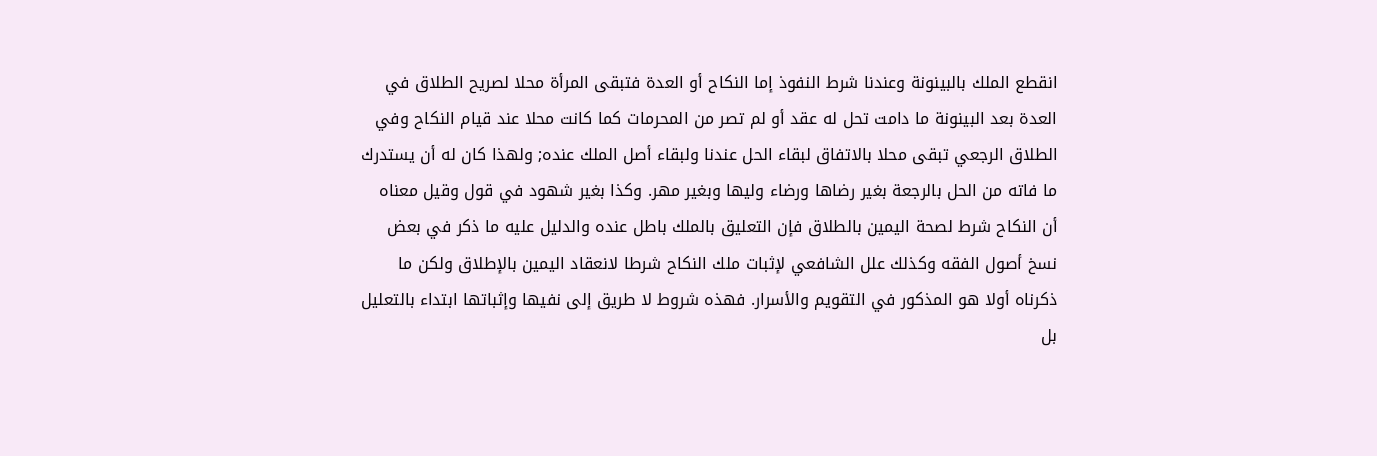انقطع الملك بالبينونة وعندنا شرط النفوذ إما النكاح أو العدة فتبقى المرأة محلا لصريح الطلاق في العدة بعد البينونة ما دامت تحل له عقد أو لم تصر من المحرمات كما كانت محلا عند قيام النكاح وفي الطلاق الرجعي تبقى محلا بالاتفاق لبقاء الحل عندنا ولبقاء أصل الملك عنده; ولهذا كان له أن يستدرك ما فاته من الحل بالرجعة بغير رضاها ورضاء وليها وبغير مهر. وكذا بغير شهود في قول وقيل معناه أن النكاح شرط لصحة اليمين بالطلاق فإن التعليق بالملك باطل عنده والدليل عليه ما ذكر في بعض نسخ أصول الفقه وكذلك علل الشافعي لإثبات ملك النكاح شرطا لانعقاد اليمين بالإطلاق ولكن ما ذكرناه أولا هو المذكور في التقويم والأسرار. فهذه شروط لا طريق إلى نفيها وإثباتها ابتداء بالتعليل بل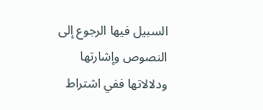السبيل فيها الرجوع إلى النصوص وإشارتها ودلالاتها ففي اشتراط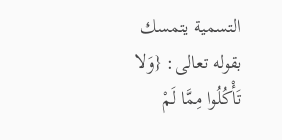التسمية يتمسك بقوله تعالى: {وَلا تَأْكُلُوا مِمَّا لَمْ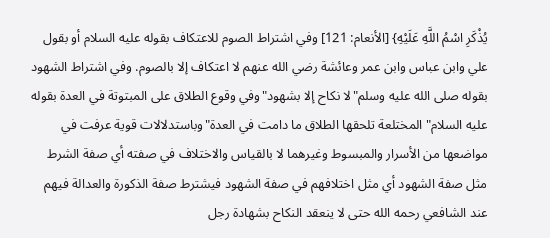يُذْكَرِ اسْمُ اللَّهِ عَلَيْهِ} [الأنعام: 121] وفي اشتراط الصوم للاعتكاف بقوله عليه السلام أو بقول علي وابن عباس وابن عمر وعائشة رضي الله عنهم لا اعتكاف إلا بالصوم. وفي اشتراط الشهود بقوله صلى الله عليه وسلم"لا نكاح إلا بشهود"وفي وقوع الطلاق على المبتوتة في العدة بقوله عليه السلام"المختلعة تلحقها الطلاق ما دامت في العدة"وباستدلالات قوية عرفت في مواضعها من الأسرار والمبسوط وغيرهما لا بالقياس والاختلاف في صفته أي صفة الشرط مثل صفة الشهود أي مثل اختلافهم في صفة الشهود فيشترط صفة الذكورة والعدالة فيهم عند الشافعي رحمه الله حتى لا ينعقد النكاح بشهادة رجل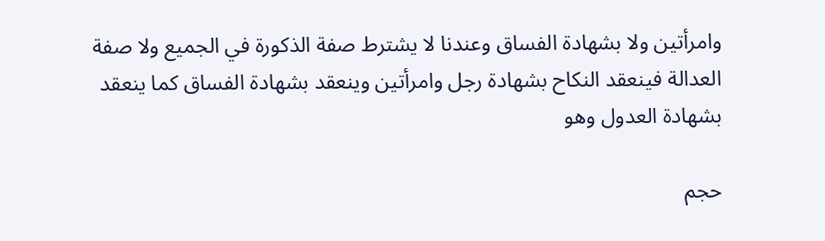وامرأتين ولا بشهادة الفساق وعندنا لا يشترط صفة الذكورة في الجميع ولا صفة العدالة فينعقد النكاح بشهادة رجل وامرأتين وينعقد بشهادة الفساق كما ينعقد بشهادة العدول وهو

حجم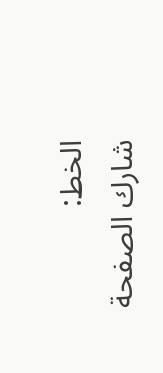الخط:
شارك الصفحة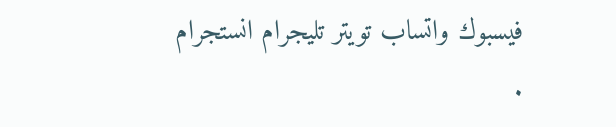فيسبوك واتساب تويتر تليجرام انستجرام
.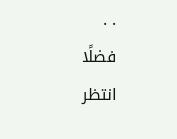. .
فضلًا انتظر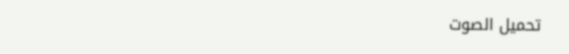تحميل الصوت